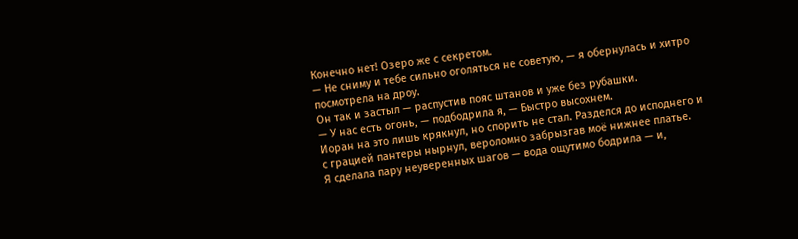Конечно нет! Озеро же с секретом.
— Не сниму и тебе сильно оголяться не советую, — я обернулась и хитро посмотрела на дроу.
Он так и застыл — распустив пояс штанов и уже без рубашки.
— У нас есть огонь, — подбодрила я, — Быстро высохнем.
Иоран на это лишь крякнул, но спорить не стал. Разделся до исподнего и с грацией пантеры нырнул, вероломно забрызгав моё нижнее платье.
Я сделала пару неуверенных шагов — вода ощутимо бодрила — и,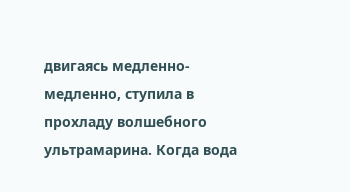двигаясь медленно-медленно, ступила в прохладу волшебного ультрамарина. Когда вода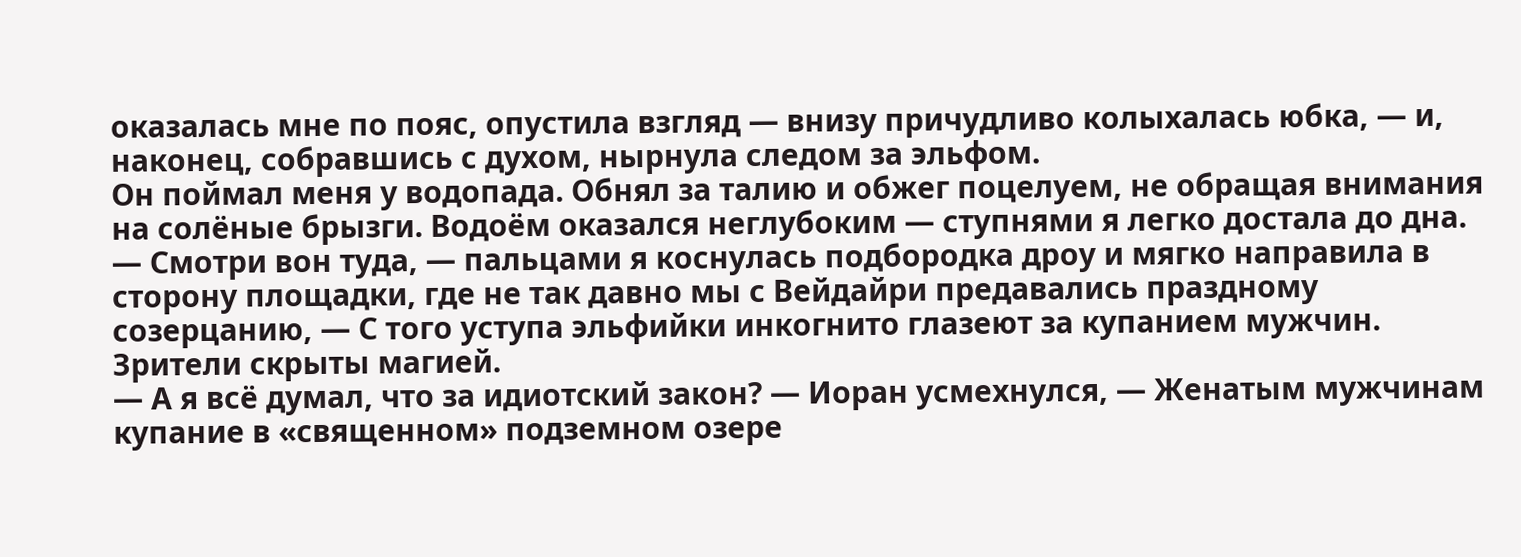оказалась мне по пояс, опустила взгляд — внизу причудливо колыхалась юбка, — и, наконец, собравшись с духом, нырнула следом за эльфом.
Он поймал меня у водопада. Обнял за талию и обжег поцелуем, не обращая внимания на солёные брызги. Водоём оказался неглубоким — ступнями я легко достала до дна.
— Смотри вон туда, — пальцами я коснулась подбородка дроу и мягко направила в сторону площадки, где не так давно мы с Вейдайри предавались праздному созерцанию, — С того уступа эльфийки инкогнито глазеют за купанием мужчин. Зрители скрыты магией.
— А я всё думал, что за идиотский закон? — Иоран усмехнулся, — Женатым мужчинам купание в «священном» подземном озере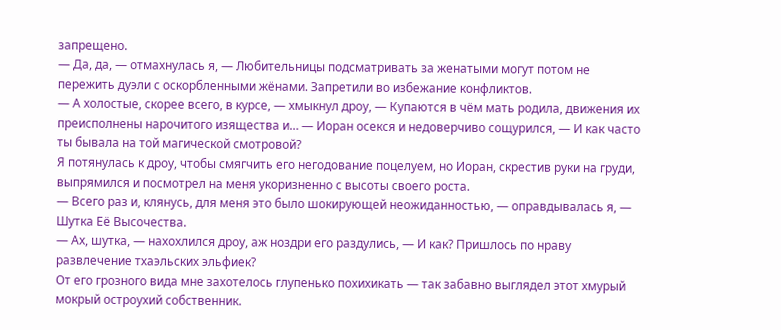запрещено.
— Да, да, — отмахнулась я, — Любительницы подсматривать за женатыми могут потом не пережить дуэли с оскорбленными жёнами. Запретили во избежание конфликтов.
— А холостые, скорее всего, в курсе, — хмыкнул дроу, — Купаются в чём мать родила, движения их преисполнены нарочитого изящества и… — Иоран осекся и недоверчиво сощурился, — И как часто ты бывала на той магической смотровой?
Я потянулась к дроу, чтобы смягчить его негодование поцелуем, но Иоран, скрестив руки на груди, выпрямился и посмотрел на меня укоризненно с высоты своего роста.
— Всего раз и, клянусь, для меня это было шокирующей неожиданностью, — оправдывалась я, — Шутка Её Высочества.
— Ах, шутка, — нахохлился дроу, аж ноздри его раздулись, — И как? Пришлось по нраву развлечение тхаэльских эльфиек?
От его грозного вида мне захотелось глупенько похихикать — так забавно выглядел этот хмурый мокрый остроухий собственник.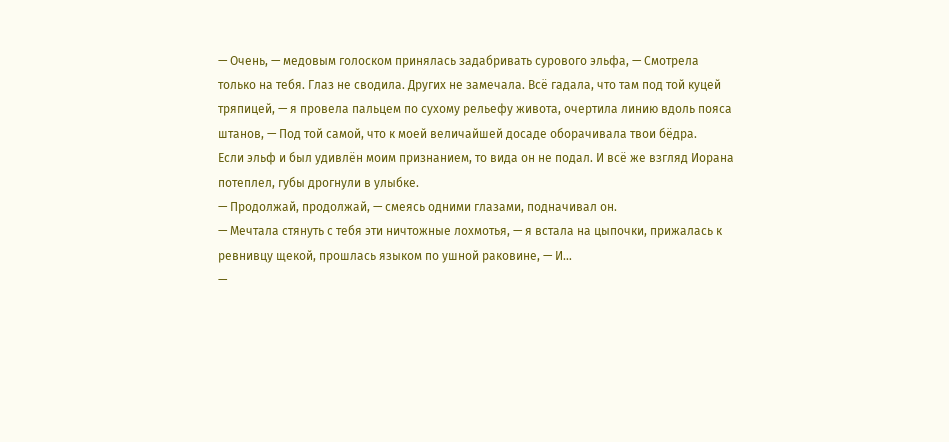— Очень, — медовым голоском принялась задабривать сурового эльфа, — Смотрела только на тебя. Глаз не сводила. Других не замечала. Всё гадала, что там под той куцей тряпицей, — я провела пальцем по сухому рельефу живота, очертила линию вдоль пояса штанов, — Под той самой, что к моей величайшей досаде оборачивала твои бёдра.
Если эльф и был удивлён моим признанием, то вида он не подал. И всё же взгляд Иорана потеплел, губы дрогнули в улыбке.
— Продолжай, продолжай, — смеясь одними глазами, подначивал он.
— Мечтала стянуть с тебя эти ничтожные лохмотья, — я встала на цыпочки, прижалась к ревнивцу щекой, прошлась языком по ушной раковине, — И…
—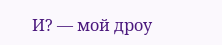И? — мой дроу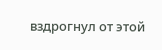вздрогнул от этой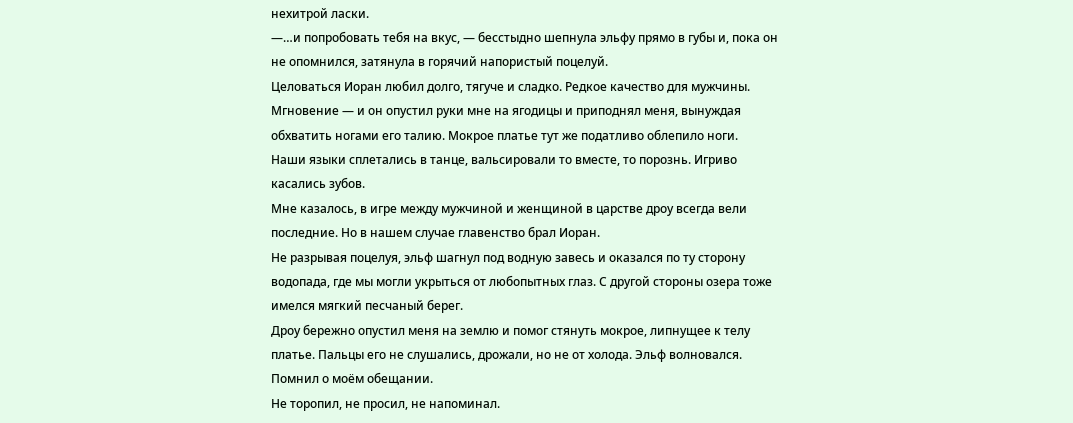нехитрой ласки.
—…и попробовать тебя на вкус, — бесстыдно шепнула эльфу прямо в губы и, пока он не опомнился, затянула в горячий напористый поцелуй.
Целоваться Иоран любил долго, тягуче и сладко. Редкое качество для мужчины.
Мгновение — и он опустил руки мне на ягодицы и приподнял меня, вынуждая обхватить ногами его талию. Мокрое платье тут же податливо облепило ноги.
Наши языки сплетались в танце, вальсировали то вместе, то порознь. Игриво касались зубов.
Мне казалось, в игре между мужчиной и женщиной в царстве дроу всегда вели последние. Но в нашем случае главенство брал Иоран.
Не разрывая поцелуя, эльф шагнул под водную завесь и оказался по ту сторону водопада, где мы могли укрыться от любопытных глаз. С другой стороны озера тоже имелся мягкий песчаный берег.
Дроу бережно опустил меня на землю и помог стянуть мокрое, липнущее к телу платье. Пальцы его не слушались, дрожали, но не от холода. Эльф волновался. Помнил о моём обещании.
Не торопил, не просил, не напоминал.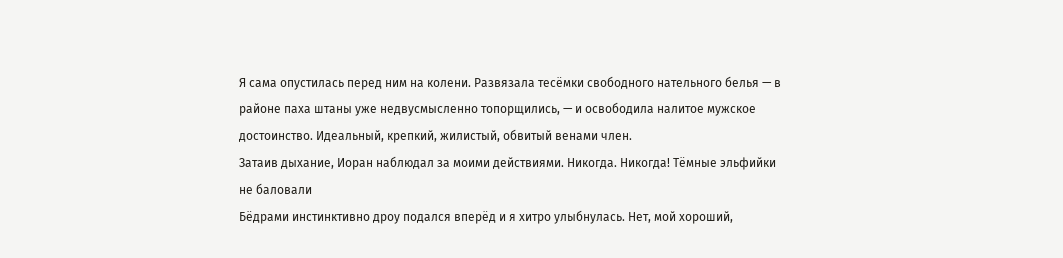Я сама опустилась перед ним на колени. Развязала тесёмки свободного нательного белья — в районе паха штаны уже недвусмысленно топорщились, — и освободила налитое мужское достоинство. Идеальный, крепкий, жилистый, обвитый венами член.
Затаив дыхание, Иоран наблюдал за моими действиями. Никогда. Никогда! Тёмные эльфийки не баловали
Бёдрами инстинктивно дроу подался вперёд и я хитро улыбнулась. Нет, мой хороший,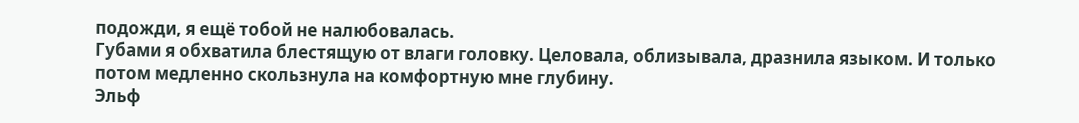подожди, я ещё тобой не налюбовалась.
Губами я обхватила блестящую от влаги головку. Целовала, облизывала, дразнила языком. И только потом медленно скользнула на комфортную мне глубину.
Эльф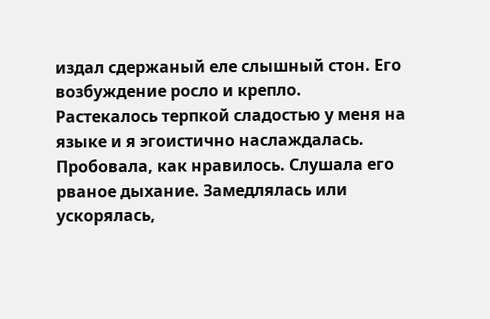издал сдержаный еле слышный стон. Его возбуждение росло и крепло. Растекалось терпкой сладостью у меня на языке и я эгоистично наслаждалась. Пробовала, как нравилось. Слушала его рваное дыхание. Замедлялась или ускорялась,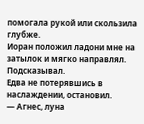помогала рукой или скользила глубже.
Иоран положил ладони мне на затылок и мягко направлял. Подсказывал.
Едва не потерявшись в наслаждении, остановил.
— Агнес, луна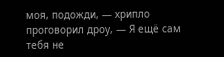моя, подожди, — хрипло проговорил дроу, — Я ещё сам тебя не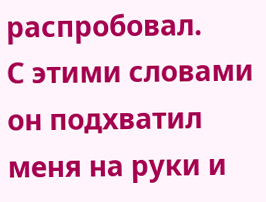распробовал.
С этими словами он подхватил меня на руки и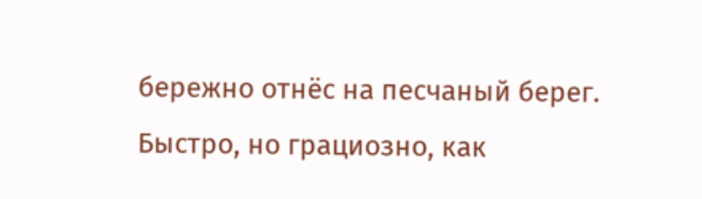бережно отнёс на песчаный берег. Быстро, но грациозно, как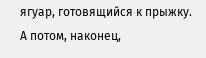ягуар, готовящийся к прыжку.
А потом, наконец,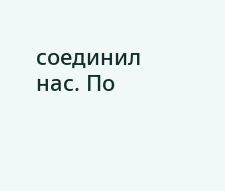соединил нас. По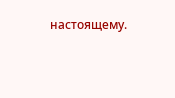настоящему.